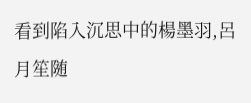看到陷入沉思中的楊墨羽,呂月笙随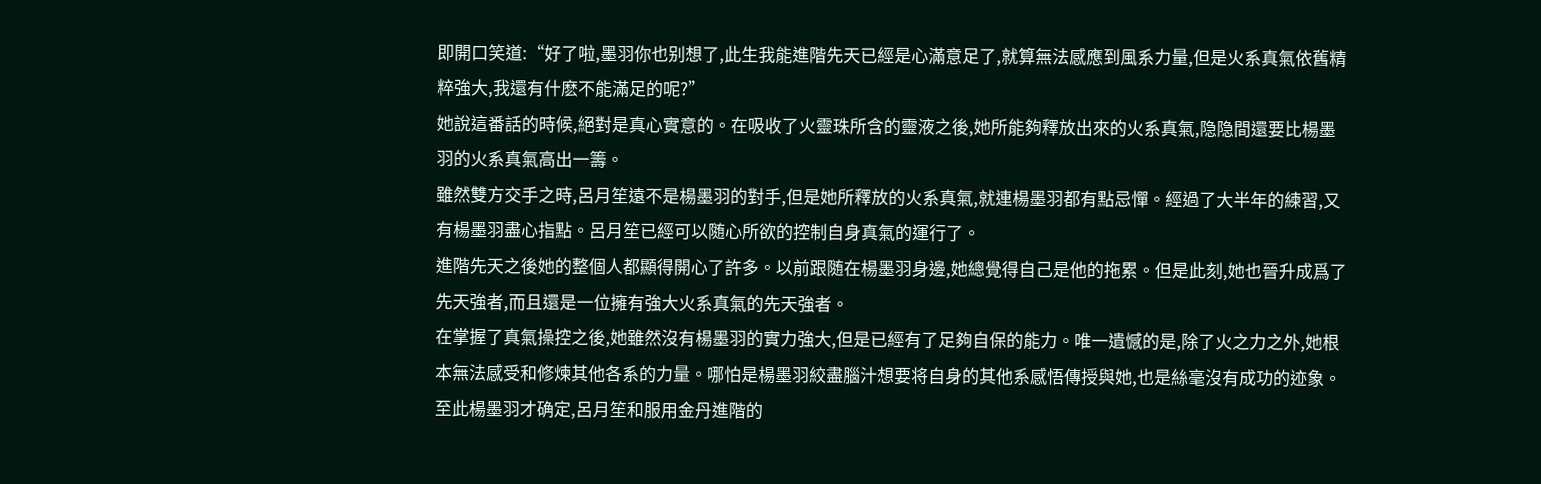即開口笑道:“好了啦,墨羽你也别想了,此生我能進階先天已經是心滿意足了,就算無法感應到風系力量,但是火系真氣依舊精粹強大,我還有什麽不能滿足的呢?”
她說這番話的時候,絕對是真心實意的。在吸收了火靈珠所含的靈液之後,她所能夠釋放出來的火系真氣,隐隐間還要比楊墨羽的火系真氣高出一籌。
雖然雙方交手之時,呂月笙遠不是楊墨羽的對手,但是她所釋放的火系真氣,就連楊墨羽都有點忌憚。經過了大半年的練習,又有楊墨羽盡心指點。呂月笙已經可以随心所欲的控制自身真氣的運行了。
進階先天之後她的整個人都顯得開心了許多。以前跟随在楊墨羽身邊,她總覺得自己是他的拖累。但是此刻,她也晉升成爲了先天強者,而且還是一位擁有強大火系真氣的先天強者。
在掌握了真氣操控之後,她雖然沒有楊墨羽的實力強大,但是已經有了足夠自保的能力。唯一遺憾的是,除了火之力之外,她根本無法感受和修煉其他各系的力量。哪怕是楊墨羽絞盡腦汁想要将自身的其他系感悟傳授與她,也是絲毫沒有成功的迹象。
至此楊墨羽才确定,呂月笙和服用金丹進階的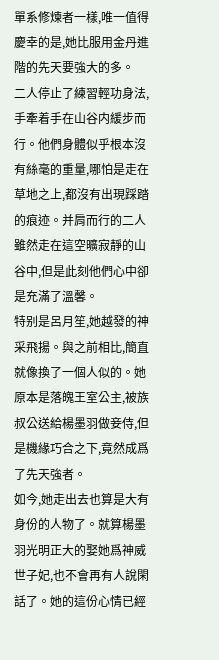單系修煉者一樣,唯一值得慶幸的是,她比服用金丹進階的先天要強大的多。
二人停止了練習輕功身法,手牽着手在山谷内緩步而行。他們身體似乎根本沒有絲毫的重量,哪怕是走在草地之上,都沒有出現踩踏的痕迹。并肩而行的二人雖然走在這空曠寂靜的山谷中,但是此刻他們心中卻是充滿了溫馨。
特别是呂月笙,她越發的神采飛揚。與之前相比,簡直就像換了一個人似的。她原本是落魄王室公主,被族叔公送給楊墨羽做妾侍,但是機緣巧合之下,竟然成爲了先天強者。
如今,她走出去也算是大有身份的人物了。就算楊墨羽光明正大的娶她爲神威世子妃,也不會再有人說閑話了。她的這份心情已經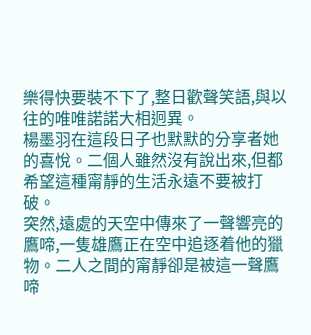樂得快要裝不下了,整日歡聲笑語,與以往的唯唯諾諾大相迥異。
楊墨羽在這段日子也默默的分享者她的喜悅。二個人雖然沒有說出來,但都希望這種甯靜的生活永遠不要被打破。
突然,遠處的天空中傳來了一聲響亮的鷹啼,一隻雄鷹正在空中追逐着他的獵物。二人之間的甯靜卻是被這一聲鷹啼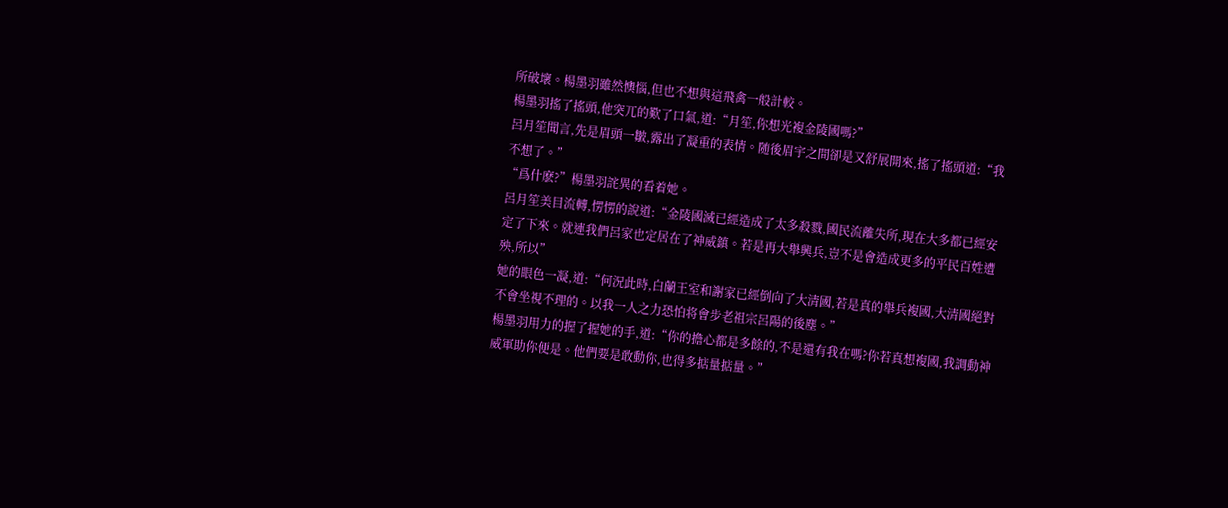所破壞。楊墨羽雖然懊惱,但也不想與這飛禽一般計較。
楊墨羽搖了搖頭,他突兀的歎了口氣,道:“月笙,你想光複金陵國嗎?”
呂月笙聞言,先是眉頭一皺,露出了凝重的表情。随後眉宇之間卻是又舒展開來,搖了搖頭道:“我不想了。”
“爲什麽?”楊墨羽詫異的看着她。
呂月笙美目流轉,愣愣的說道:“金陵國滅已經造成了太多殺戮,國民流離失所,現在大多都已經安定了下來。就連我們呂家也定居在了神威鎮。若是再大舉興兵,豈不是會造成更多的平民百姓遭殃,所以”
她的眼色一凝,道:“何況此時,白蘭王室和謝家已經倒向了大清國,若是真的舉兵複國,大清國絕對不會坐視不理的。以我一人之力恐怕将會步老祖宗呂陽的後塵。”
楊墨羽用力的握了握她的手,道:“你的擔心都是多餘的,不是還有我在嗎?你若真想複國,我調動神威軍助你便是。他們要是敢動你,也得多掂量掂量。”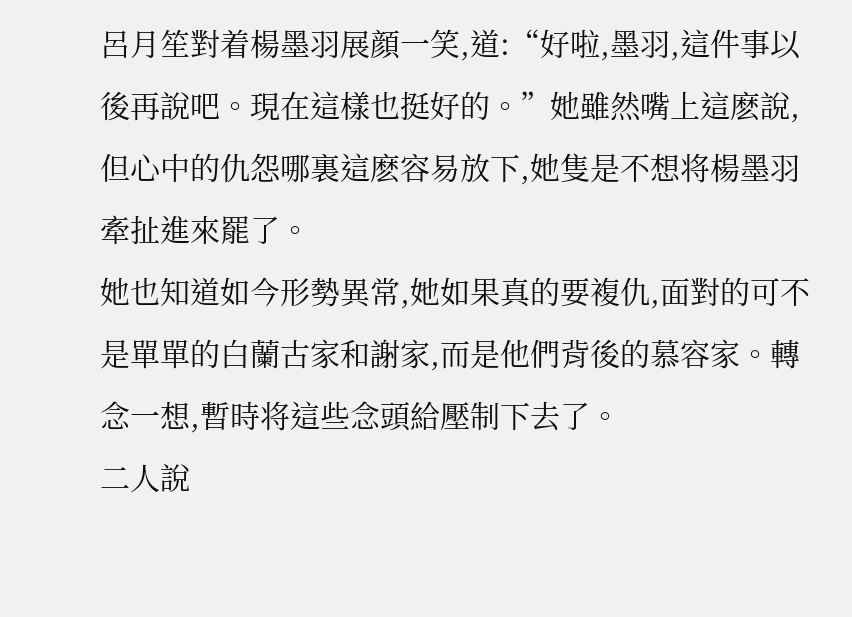呂月笙對着楊墨羽展顔一笑,道:“好啦,墨羽,這件事以後再說吧。現在這樣也挺好的。”她雖然嘴上這麽說,但心中的仇怨哪裏這麽容易放下,她隻是不想将楊墨羽牽扯進來罷了。
她也知道如今形勢異常,她如果真的要複仇,面對的可不是單單的白蘭古家和謝家,而是他們背後的慕容家。轉念一想,暫時将這些念頭給壓制下去了。
二人說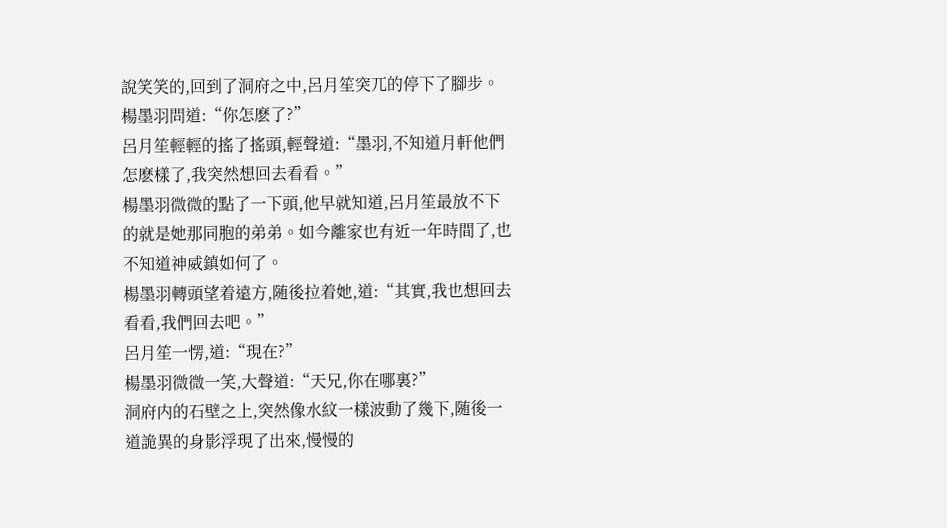說笑笑的,回到了洞府之中,呂月笙突兀的停下了腳步。楊墨羽問道:“你怎麽了?”
呂月笙輕輕的搖了搖頭,輕聲道:“墨羽,不知道月軒他們怎麽樣了,我突然想回去看看。”
楊墨羽微微的點了一下頭,他早就知道,呂月笙最放不下的就是她那同胞的弟弟。如今離家也有近一年時間了,也不知道神威鎮如何了。
楊墨羽轉頭望着遠方,随後拉着她,道:“其實,我也想回去看看,我們回去吧。”
呂月笙一愣,道:“現在?”
楊墨羽微微一笑,大聲道:“天兄,你在哪裏?”
洞府内的石壁之上,突然像水紋一樣波動了幾下,随後一道詭異的身影浮現了出來,慢慢的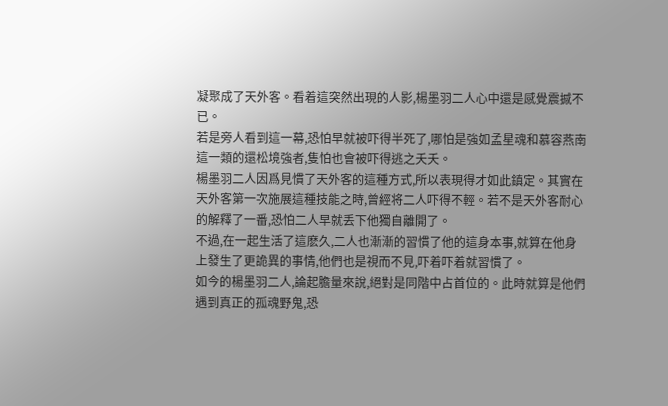凝聚成了天外客。看着這突然出現的人影,楊墨羽二人心中還是感覺震撼不已。
若是旁人看到這一幕,恐怕早就被吓得半死了,哪怕是強如孟星魂和慕容燕南這一類的還松境強者,隻怕也會被吓得逃之夭夭。
楊墨羽二人因爲見慣了天外客的這種方式,所以表現得才如此鎮定。其實在天外客第一次施展這種技能之時,曾經将二人吓得不輕。若不是天外客耐心的解釋了一番,恐怕二人早就丢下他獨自離開了。
不過,在一起生活了這麽久,二人也漸漸的習慣了他的這身本事,就算在他身上發生了更詭異的事情,他們也是視而不見,吓着吓着就習慣了。
如今的楊墨羽二人,論起膽量來說,絕對是同階中占首位的。此時就算是他們遇到真正的孤魂野鬼,恐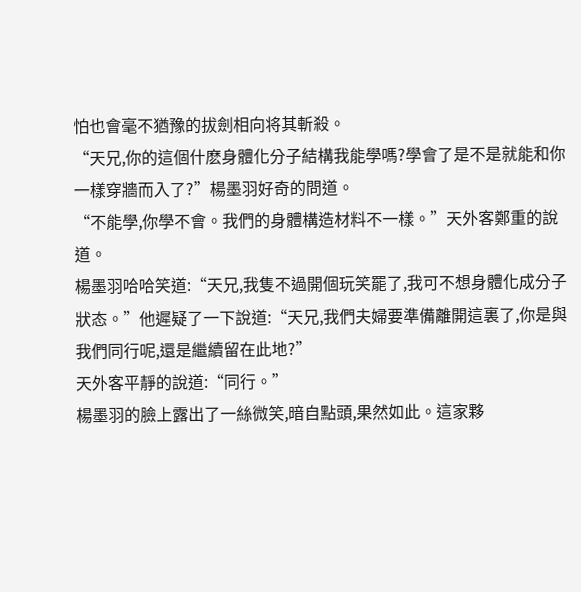怕也會毫不猶豫的拔劍相向将其斬殺。
“天兄,你的這個什麽身體化分子結構我能學嗎?學會了是不是就能和你一樣穿牆而入了?”楊墨羽好奇的問道。
“不能學,你學不會。我們的身體構造材料不一樣。”天外客鄭重的說道。
楊墨羽哈哈笑道:“天兄,我隻不過開個玩笑罷了,我可不想身體化成分子狀态。”他遲疑了一下說道:“天兄,我們夫婦要準備離開這裏了,你是與我們同行呢,還是繼續留在此地?”
天外客平靜的說道:“同行。”
楊墨羽的臉上露出了一絲微笑,暗自點頭,果然如此。這家夥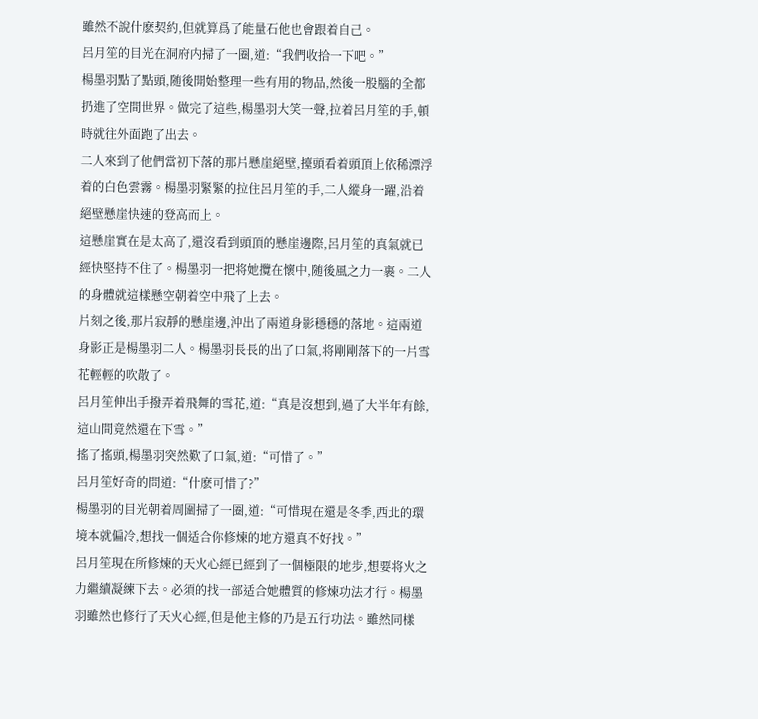雖然不說什麽契約,但就算爲了能量石他也會跟着自己。
呂月笙的目光在洞府内掃了一圈,道:“我們收拾一下吧。”
楊墨羽點了點頭,随後開始整理一些有用的物品,然後一股腦的全都扔進了空間世界。做完了這些,楊墨羽大笑一聲,拉着呂月笙的手,頓時就往外面跑了出去。
二人來到了他們當初下落的那片懸崖絕壁,擡頭看着頭頂上依稀漂浮着的白色雲霧。楊墨羽緊緊的拉住呂月笙的手,二人縱身一躍,沿着絕壁懸崖快速的登高而上。
這懸崖實在是太高了,還沒看到頭頂的懸崖邊際,呂月笙的真氣就已經快堅持不住了。楊墨羽一把将她攬在懷中,随後風之力一裹。二人的身體就這樣懸空朝着空中飛了上去。
片刻之後,那片寂靜的懸崖邊,沖出了兩道身影穩穩的落地。這兩道身影正是楊墨羽二人。楊墨羽長長的出了口氣,将剛剛落下的一片雪花輕輕的吹散了。
呂月笙伸出手撥弄着飛舞的雪花,道:“真是沒想到,過了大半年有餘,這山間竟然還在下雪。”
搖了搖頭,楊墨羽突然歎了口氣,道:“可惜了。”
呂月笙好奇的問道:“什麽可惜了?”
楊墨羽的目光朝着周圍掃了一圈,道:“可惜現在還是冬季,西北的環境本就偏冷,想找一個适合你修煉的地方還真不好找。”
呂月笙現在所修煉的天火心經已經到了一個極限的地步,想要将火之力繼續凝練下去。必須的找一部适合她體質的修煉功法才行。楊墨羽雖然也修行了天火心經,但是他主修的乃是五行功法。雖然同樣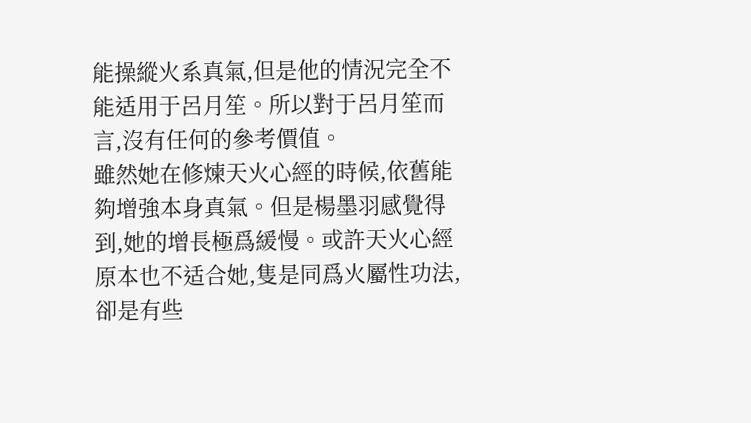能操縱火系真氣,但是他的情況完全不能适用于呂月笙。所以對于呂月笙而言,沒有任何的參考價值。
雖然她在修煉天火心經的時候,依舊能夠增強本身真氣。但是楊墨羽感覺得到,她的增長極爲緩慢。或許天火心經原本也不适合她,隻是同爲火屬性功法,卻是有些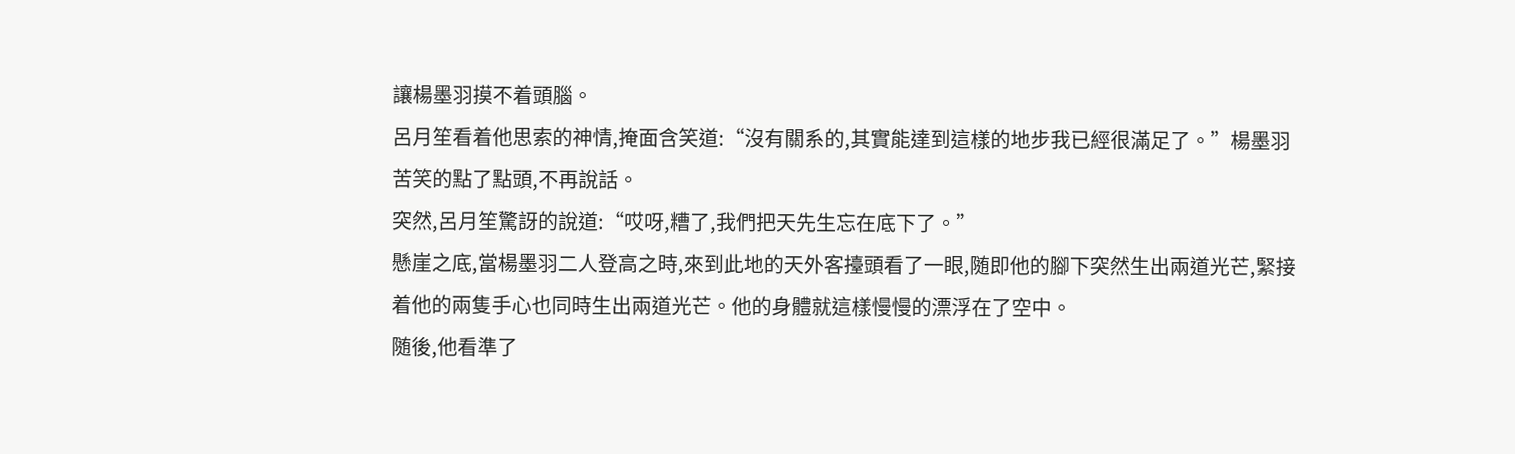讓楊墨羽摸不着頭腦。
呂月笙看着他思索的神情,掩面含笑道:“沒有關系的,其實能達到這樣的地步我已經很滿足了。”楊墨羽苦笑的點了點頭,不再說話。
突然,呂月笙驚訝的說道:“哎呀,糟了,我們把天先生忘在底下了。”
懸崖之底,當楊墨羽二人登高之時,來到此地的天外客擡頭看了一眼,随即他的腳下突然生出兩道光芒,緊接着他的兩隻手心也同時生出兩道光芒。他的身體就這樣慢慢的漂浮在了空中。
随後,他看準了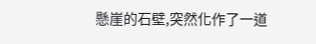懸崖的石壁,突然化作了一道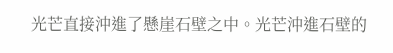光芒直接沖進了懸崖石壁之中。光芒沖進石壁的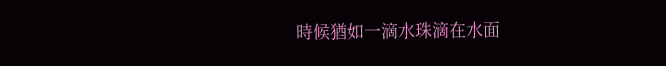時候猶如一滴水珠滴在水面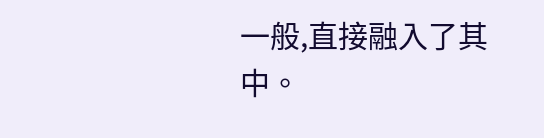一般,直接融入了其中。